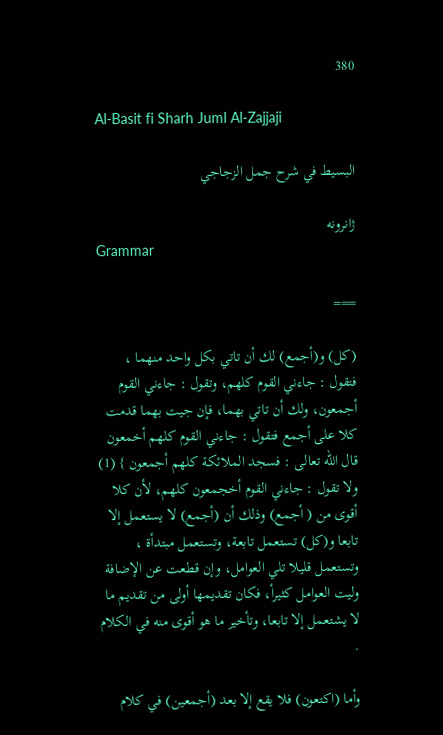380

Al-Basit fi Sharh Juml Al-Zajjaji

البسيط في شرح جمل الزجاجي

ژانرونه
Grammar

===

(كل) و(أجمع) لك أن تاتي بكل واحد منهما ، فتقول : جاءني القوم كلهم، وتقول : جاءني القوم أجمعون، ولك أن تاتي بهما، فإن جيت بهما قدمت كلا على أجمع فتقول : جاءني القوم كلهم أخمعون قال الله تعالى : فسجد الملائكة كلهم أجمعون } (1) ولا تقول : جاءني القوم أخجمعون كلهم، لأن كلا أقوى من ( أجمع) وذلك أن (أجمع) لا يستعمل إلا تابعا و(كل) تستعمل تابعة، وتستعمل مبتدأة ، وتستعمل قليلا تلي العوامل، وإن قطعت عن الإضافة وليت العوامل كثيرأ، فكان تقديمها أولى من تقديم ما لا يشتعمل إلا تابعا، وتأخير ما هو أقوى منه في الكلام .

وأما (اكتعون) فلا يقع إلا بعد (أجمعين) في كلام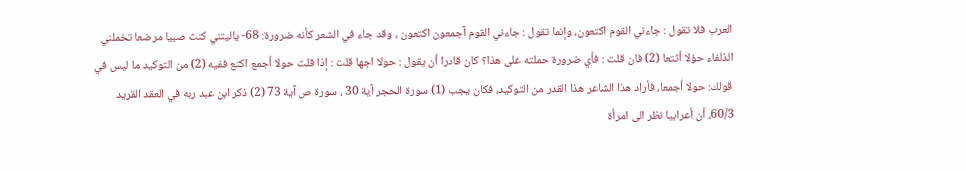العرب فلا تقول : جاءني القوم اكتعون، وإنما تقول : جاءني القوم آجمعون اكتعون ، وقد جاء في الشعر كأنه ضرورة: 68- ياليتني كنث صبيا مرضعا تخملني الذلفاء حؤلا أثتعا (2) فان قلت : فأي ضرورة حملته على هذا؟ كان قادرا أن يقول : حولا اجها قلت : إذا قلت حولا أجمع اكتع ففيه (2) من التوكيد ما ليس في قولك: حولا أجمعا، فأراد هذا الشاعر هذا القدر من التوكيد، فكان يجب (1) سورة الحجر آية 30 ، سورة ص آية 73 (2) ذكر ابن عبد ربه في العقد القريد 60/3، أن أعرابيا نظر الى امرأة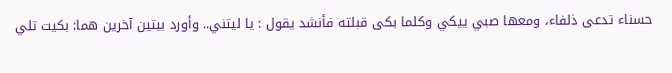حسناء تدعى ذلفاء، ومعها صبي ييكي وكلما بكى قبلته فأنشد يقول : يا ليتني.. وأورد بيتين آخرين هما: بكيت تلي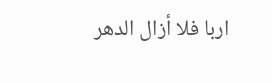اربا فلا أزال الدهر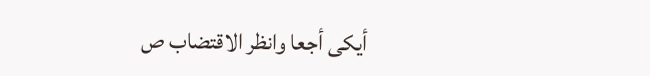أيكى أجعا وانظر الاقتضاب ص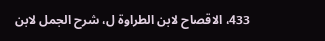433، الاقصاح لابن الطراوة ل، شرح الجمل لابن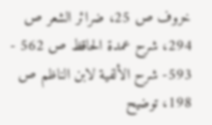خروف ص 25، ضرائر الشعر ص 294، شرح عمدة الحاقظ ص 562 - 593- شرح الألفية لابن الناظم ص 198، توضيح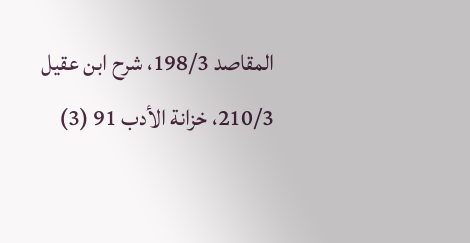المقاصد 198/3، شرح ابن عقيل 210/3، خزانة الأدب 91 (3)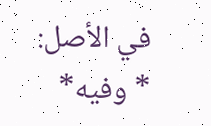في الأصل: * وفيه*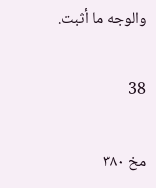والوجه ما أثبت.

38

مخ ۳۸۰